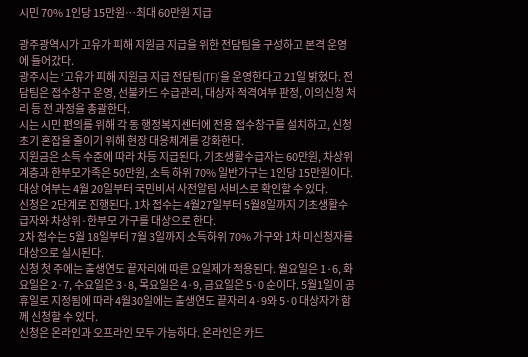시민 70% 1인당 15만원…최대 60만원 지급

광주광역시가 고유가 피해 지원금 지급을 위한 전담팀을 구성하고 본격 운영에 들어갔다.
광주시는 ‘고유가 피해 지원금 지급 전담팀(TF)’을 운영한다고 21일 밝혔다. 전담팀은 접수창구 운영, 선불카드 수급관리, 대상자 적격여부 판정, 이의신청 처리 등 전 과정을 총괄한다.
시는 시민 편의를 위해 각 동 행정복지센터에 전용 접수창구를 설치하고, 신청 초기 혼잡을 줄이기 위해 현장 대응체계를 강화한다.
지원금은 소득 수준에 따라 차등 지급된다. 기초생활수급자는 60만원, 차상위계층과 한부모가족은 50만원, 소득 하위 70% 일반가구는 1인당 15만원이다. 대상 여부는 4월 20일부터 국민비서 사전알림 서비스로 확인할 수 있다.
신청은 2단계로 진행된다. 1차 접수는 4월27일부터 5월8일까지 기초생활수급자와 차상위·한부모 가구를 대상으로 한다.
2차 접수는 5월 18일부터 7월 3일까지 소득하위 70% 가구와 1차 미신청자를 대상으로 실시된다.
신청 첫 주에는 출생연도 끝자리에 따른 요일제가 적용된다. 월요일은 1·6, 화요일은 2·7, 수요일은 3·8, 목요일은 4·9, 금요일은 5·0 순이다. 5월1일이 공휴일로 지정됨에 따라 4월30일에는 출생연도 끝자리 4·9와 5·0 대상자가 함께 신청할 수 있다.
신청은 온라인과 오프라인 모두 가능하다. 온라인은 카드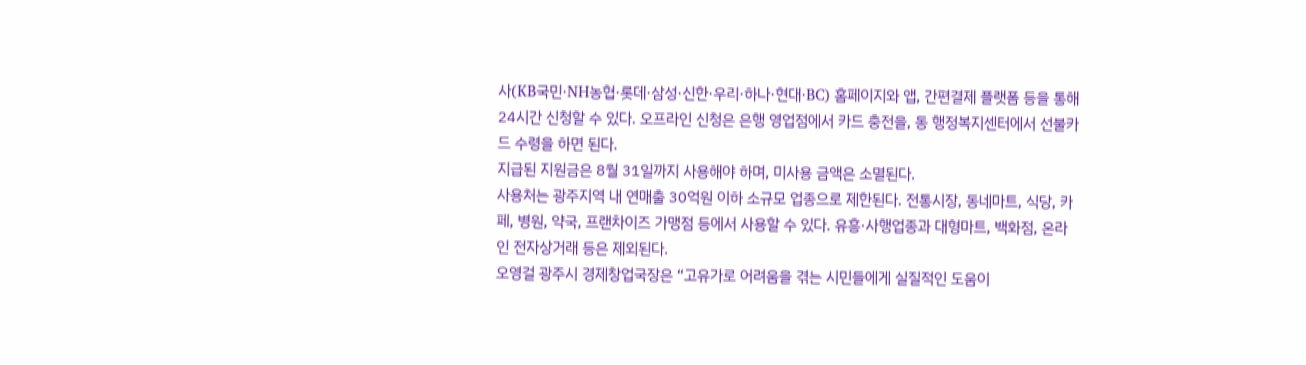사(KB국민·NH농협·롯데·삼성·신한·우리·하나·현대·BC) 홈페이지와 앱, 간편결제 플랫폼 등을 통해 24시간 신청할 수 있다. 오프라인 신청은 은행 영업점에서 카드 충전을, 동 행정복지센터에서 선불카드 수령을 하면 된다.
지급된 지원금은 8월 31일까지 사용해야 하며, 미사용 금액은 소멸된다.
사용처는 광주지역 내 연매출 30억원 이하 소규모 업종으로 제한된다. 전통시장, 동네마트, 식당, 카페, 병원, 약국, 프랜차이즈 가맹점 등에서 사용할 수 있다. 유흥·사행업종과 대형마트, 백화점, 온라인 전자상거래 등은 제외된다.
오영걸 광주시 경제창업국장은 “고유가로 어려움을 겪는 시민들에게 실질적인 도움이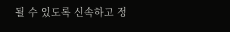될 수 있도록 신속하고 정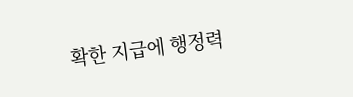확한 지급에 행정력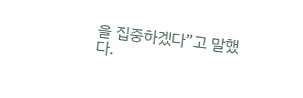을 집중하겠다”고 말했다.